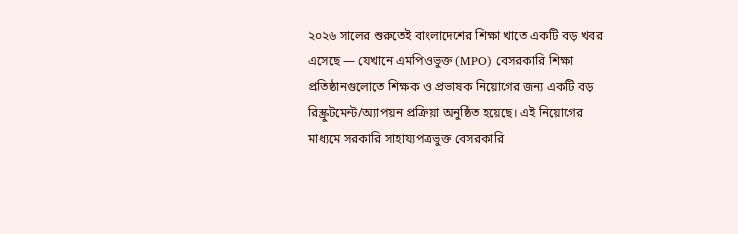২০২৬ সালের শুরুতেই বাংলাদেশের শিক্ষা খাতে একটি বড় খবর এসেছে — যেখানে এমপিওভুক্ত (MPO) বেসরকারি শিক্ষা প্রতিষ্ঠানগুলোতে শিক্ষক ও প্রভাষক নিয়োগের জন্য একটি বড় রিস্ক্রুটমেন্ট/অ্যাপয়ন প্রক্রিয়া অনুষ্ঠিত হয়েছে। এই নিয়োগের মাধ্যমে সরকারি সাহায্যপত্রভুক্ত বেসরকারি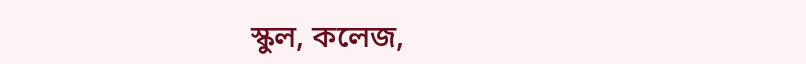স্কুল, কলেজ,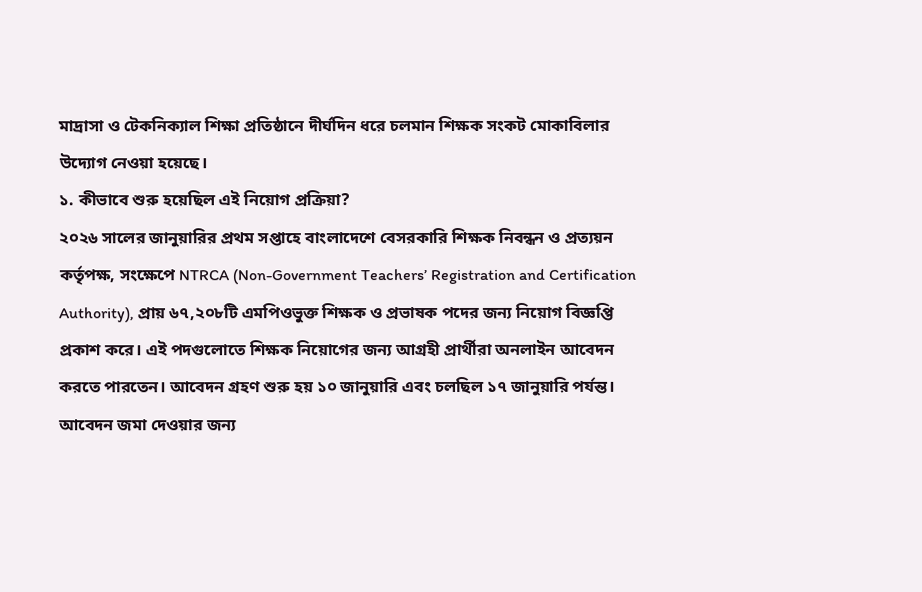মাদ্রাসা ও টেকনিক্যাল শিক্ষা প্রতিষ্ঠানে দীর্ঘদিন ধরে চলমান শিক্ষক সংকট মোকাবিলার উদ্যোগ নেওয়া হয়েছে।
১. কীভাবে শুরু হয়েছিল এই নিয়োগ প্রক্রিয়া?
২০২৬ সালের জানুয়ারির প্রথম সপ্তাহে বাংলাদেশে বেসরকারি শিক্ষক নিবন্ধন ও প্রত্যয়ন কর্তৃপক্ষ, সংক্ষেপে NTRCA (Non-Government Teachers’ Registration and Certification Authority), প্রায় ৬৭,২০৮টি এমপিওভুক্ত শিক্ষক ও প্রভাষক পদের জন্য নিয়োগ বিজ্ঞপ্তি প্রকাশ করে। এই পদগুলোতে শিক্ষক নিয়োগের জন্য আগ্রহী প্রার্থীরা অনলাইন আবেদন করতে পারতেন। আবেদন গ্রহণ শুরু হয় ১০ জানুয়ারি এবং চলছিল ১৭ জানুয়ারি পর্যন্ত। আবেদন জমা দেওয়ার জন্য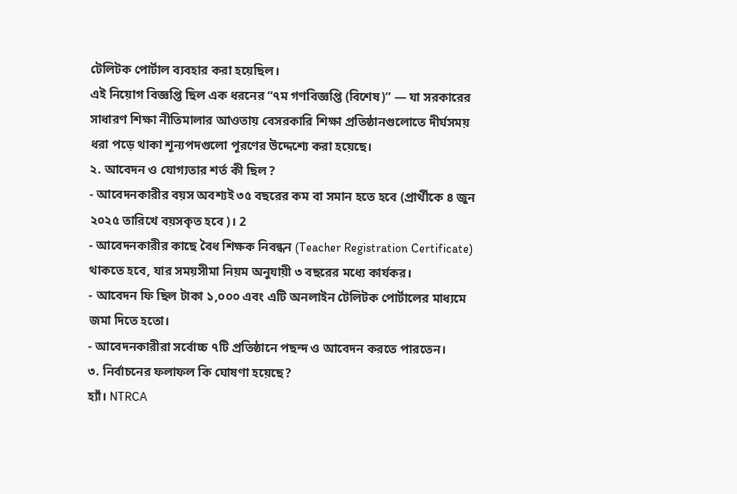টেলিটক পোর্টাল ব্যবহার করা হয়েছিল।
এই নিয়োগ বিজ্ঞপ্তি ছিল এক ধরনের “৭ম গণবিজ্ঞপ্তি (বিশেষ)” — যা সরকারের সাধারণ শিক্ষা নীতিমালার আওতায় বেসরকারি শিক্ষা প্রতিষ্ঠানগুলোতে দীর্ঘসময় ধরা পড়ে থাকা শূন্যপদগুলো পূরণের উদ্দেশ্যে করা হয়েছে।
২. আবেদন ও যোগ্যতার শর্ত কী ছিল?
- আবেদনকারীর বয়স অবশ্যই ৩৫ বছরের কম বা সমান হতে হবে (প্রার্থীকে ৪ জুন ২০২৫ তারিখে বয়সকৃত হবে)। 2
- আবেদনকারীর কাছে বৈধ শিক্ষক নিবন্ধন (Teacher Registration Certificate) থাকতে হবে, যার সময়সীমা নিয়ম অনুযায়ী ৩ বছরের মধ্যে কার্যকর।
- আবেদন ফি ছিল টাকা ১,০০০ এবং এটি অনলাইন টেলিটক পোর্টালের মাধ্যমে জমা দিতে হতো।
- আবেদনকারীরা সর্বোচ্চ ৭টি প্রতিষ্ঠানে পছন্দ ও আবেদন করতে পারতেন।
৩. নির্বাচনের ফলাফল কি ঘোষণা হয়েছে?
হ্যাঁ। NTRCA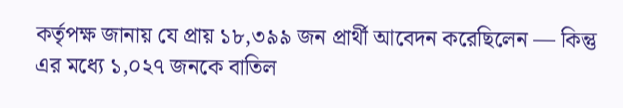কর্তৃপক্ষ জানায় যে প্রায় ১৮,৩৯৯ জন প্রার্থী আবেদন করেছিলেন — কিন্তু এর মধ্যে ১,০২৭ জনকে বাতিল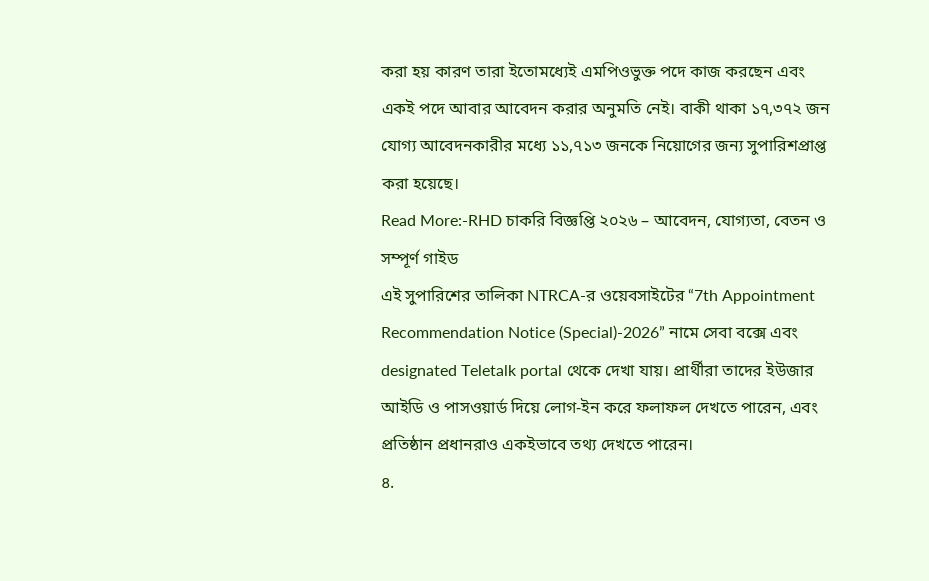করা হয় কারণ তারা ইতোমধ্যেই এমপিওভুক্ত পদে কাজ করছেন এবং একই পদে আবার আবেদন করার অনুমতি নেই। বাকী থাকা ১৭,৩৭২ জন যোগ্য আবেদনকারীর মধ্যে ১১,৭১৩ জনকে নিয়োগের জন্য সুপারিশপ্রাপ্ত করা হয়েছে।
Read More:-RHD চাকরি বিজ্ঞপ্তি ২০২৬ – আবেদন, যোগ্যতা, বেতন ও সম্পূর্ণ গাইড
এই সুপারিশের তালিকা NTRCA-র ওয়েবসাইটের “7th Appointment Recommendation Notice (Special)-2026” নামে সেবা বক্সে এবং designated Teletalk portal থেকে দেখা যায়। প্রার্থীরা তাদের ইউজার আইডি ও পাসওয়ার্ড দিয়ে লোগ-ইন করে ফলাফল দেখতে পারেন, এবং প্রতিষ্ঠান প্রধানরাও একইভাবে তথ্য দেখতে পারেন।
৪.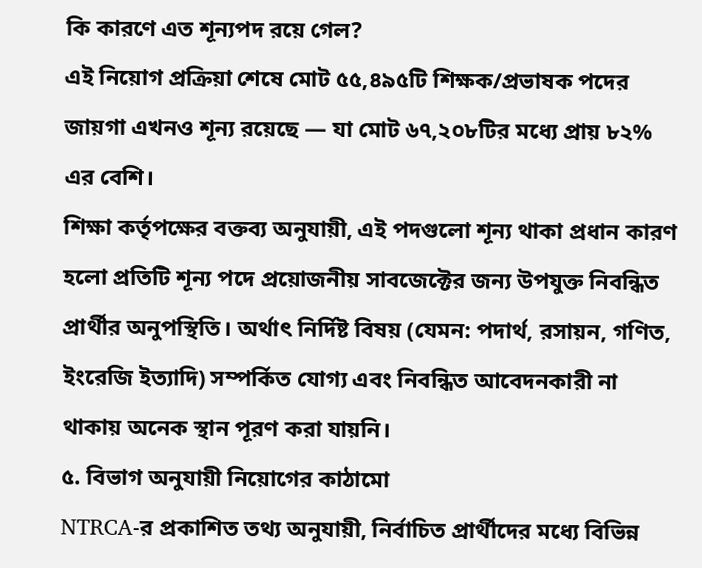কি কারণে এত শূন্যপদ রয়ে গেল?
এই নিয়োগ প্রক্রিয়া শেষে মোট ৫৫,৪৯৫টি শিক্ষক/প্রভাষক পদের জায়গা এখনও শূন্য রয়েছে — যা মোট ৬৭,২০৮টির মধ্যে প্রায় ৮২% এর বেশি।
শিক্ষা কর্তৃপক্ষের বক্তব্য অনুযায়ী, এই পদগুলো শূন্য থাকা প্রধান কারণ হলো প্রতিটি শূন্য পদে প্রয়োজনীয় সাবজেক্টের জন্য উপযুক্ত নিবন্ধিত প্রার্থীর অনুপস্থিতি। অর্থাৎ নির্দিষ্ট বিষয় (যেমন: পদার্থ, রসায়ন, গণিত, ইংরেজি ইত্যাদি) সম্পর্কিত যোগ্য এবং নিবন্ধিত আবেদনকারী না থাকায় অনেক স্থান পূরণ করা যায়নি।
৫. বিভাগ অনুযায়ী নিয়োগের কাঠামো
NTRCA-র প্রকাশিত তথ্য অনুযায়ী, নির্বাচিত প্রার্থীদের মধ্যে বিভিন্ন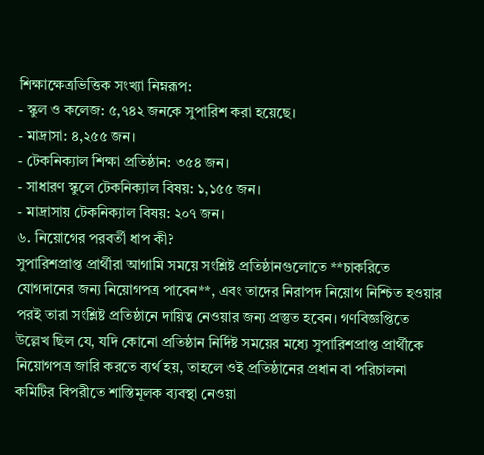শিক্ষাক্ষেত্রভিত্তিক সংখ্যা নিম্নরূপ:
- স্কুল ও কলেজ: ৫,৭৪২ জনকে সুপারিশ করা হয়েছে।
- মাদ্রাসা: ৪,২৫৫ জন।
- টেকনিক্যাল শিক্ষা প্রতিষ্ঠান: ৩৫৪ জন।
- সাধারণ স্কুলে টেকনিক্যাল বিষয়: ১,১৫৫ জন।
- মাদ্রাসায় টেকনিক্যাল বিষয়: ২০৭ জন।
৬. নিয়োগের পরবর্তী ধাপ কী?
সুপারিশপ্রাপ্ত প্রার্থীরা আগামি সময়ে সংশ্লিষ্ট প্রতিষ্ঠানগুলোতে **চাকরিতে যোগদানের জন্য নিয়োগপত্র পাবেন**, এবং তাদের নিরাপদ নিয়োগ নিশ্চিত হওয়ার পরই তারা সংশ্লিষ্ট প্রতিষ্ঠানে দায়িত্ব নেওয়ার জন্য প্রস্তুত হবেন। গণবিজ্ঞপ্তিতে উল্লেখ ছিল যে, যদি কোনো প্রতিষ্ঠান নির্দিষ্ট সময়ের মধ্যে সুপারিশপ্রাপ্ত প্রার্থীকে নিয়োগপত্র জারি করতে ব্যর্থ হয়, তাহলে ওই প্রতিষ্ঠানের প্রধান বা পরিচালনা কমিটির বিপরীতে শাস্তিমূলক ব্যবস্থা নেওয়া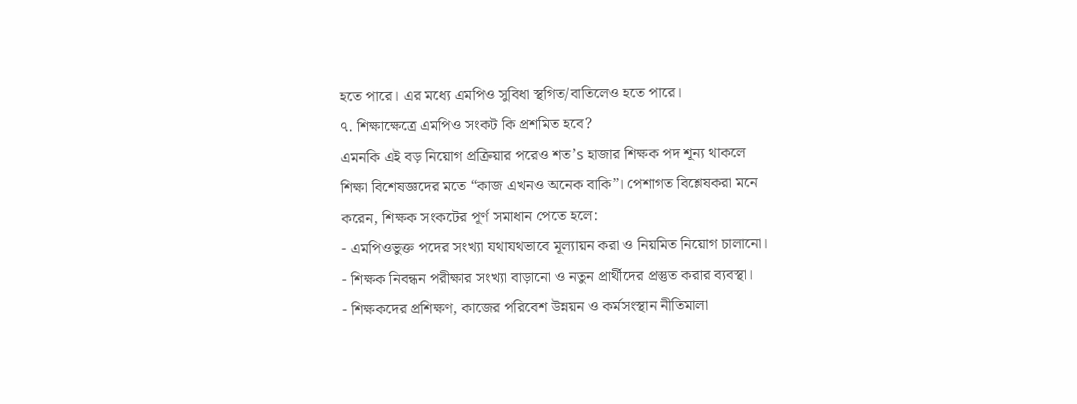হতে পারে। এর মধ্যে এমপিও সুবিধা স্থগিত/বাতিলেও হতে পারে।
৭. শিক্ষাক্ষেত্রে এমপিও সংকট কি প্রশমিত হবে?
এমনকি এই বড় নিয়োগ প্রক্রিয়ার পরেও শত’s হাজার শিক্ষক পদ শূন্য থাকলে শিক্ষা বিশেষজ্ঞদের মতে “কাজ এখনও অনেক বাকি”। পেশাগত বিশ্লেষকরা মনে করেন, শিক্ষক সংকটের পূর্ণ সমাধান পেতে হলে:
- এমপিওভুক্ত পদের সংখ্যা যথাযথভাবে মূল্যায়ন করা ও নিয়মিত নিয়োগ চালানো।
- শিক্ষক নিবন্ধন পরীক্ষার সংখ্যা বাড়ানো ও নতুন প্রার্থীদের প্রস্তুত করার ব্যবস্থা।
- শিক্ষকদের প্রশিক্ষণ, কাজের পরিবেশ উন্নয়ন ও কর্মসংস্থান নীতিমালা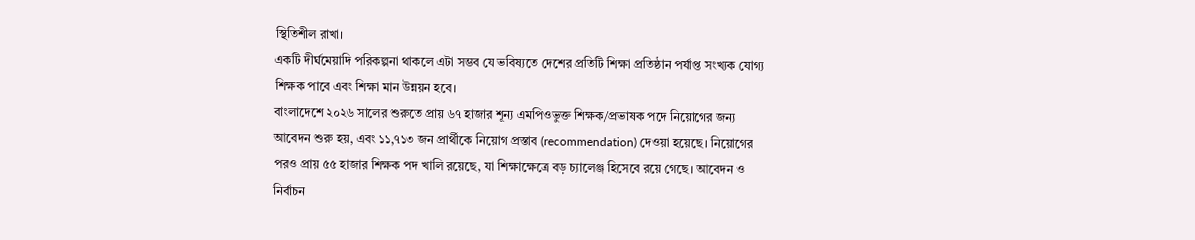স্থিতিশীল রাখা।
একটি দীর্ঘমেয়াদি পরিকল্পনা থাকলে এটা সম্ভব যে ভবিষ্যতে দেশের প্রতিটি শিক্ষা প্রতিষ্ঠান পর্যাপ্ত সংখ্যক যোগ্য শিক্ষক পাবে এবং শিক্ষা মান উন্নয়ন হবে।
বাংলাদেশে ২০২৬ সালের শুরুতে প্রায় ৬৭ হাজার শূন্য এমপিওভুক্ত শিক্ষক/প্রভাষক পদে নিয়োগের জন্য আবেদন শুরু হয়, এবং ১১,৭১৩ জন প্রার্থীকে নিয়োগ প্রস্তাব (recommendation) দেওয়া হয়েছে। নিয়োগের পরও প্রায় ৫৫ হাজার শিক্ষক পদ খালি রয়েছে, যা শিক্ষাক্ষেত্রে বড় চ্যালেঞ্জ হিসেবে রয়ে গেছে। আবেদন ও নির্বাচন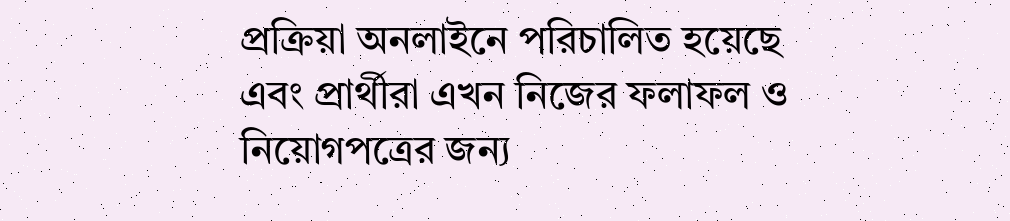প্রক্রিয়া অনলাইনে পরিচালিত হয়েছে এবং প্রার্থীরা এখন নিজের ফলাফল ও নিয়োগপত্রের জন্য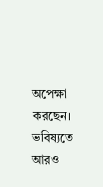অপেক্ষা করছেন। ভবিষ্যতে আরও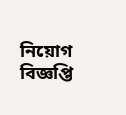নিয়োগ বিজ্ঞপ্তি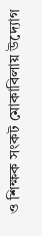ও শিক্ষক সংকট মোকাবিলায় উদ্যোগ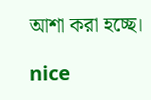আশা করা হচ্ছে।

nice